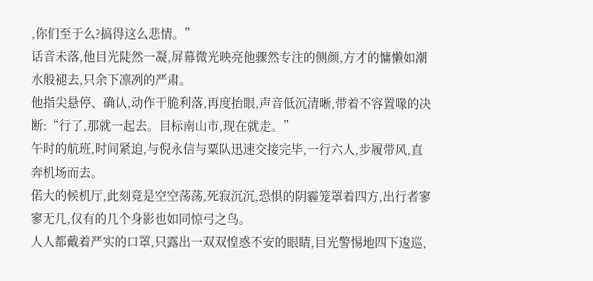,你们至于么?搞得这么悲情。”
话音未落,他目光陡然一凝,屏幕微光映亮他骤然专注的侧颜,方才的慵懒如潮水般褪去,只余下凛冽的严肃。
他指尖悬停、确认,动作干脆利落,再度抬眼,声音低沉清晰,带着不容置喙的决断:“行了,那就一起去。目标南山市,现在就走。”
午时的航班,时间紧迫,与倪永信与粟队迅速交接完毕,一行六人,步履带风,直奔机场而去。
偌大的候机厅,此刻竟是空空荡荡,死寂沉沉,恐惧的阴霾笼罩着四方,出行者寥寥无几,仅有的几个身影也如同惊弓之鸟。
人人都戴着严实的口罩,只露出一双双惶惑不安的眼睛,目光警惕地四下逡巡,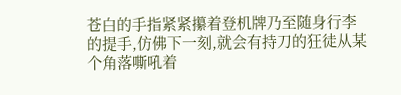苍白的手指紧紧攥着登机牌乃至随身行李的提手,仿佛下一刻,就会有持刀的狂徒从某个角落嘶吼着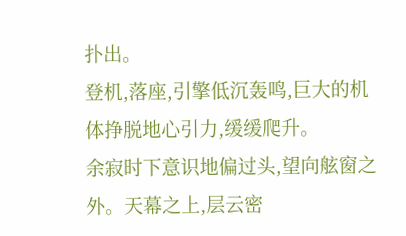扑出。
登机,落座,引擎低沉轰鸣,巨大的机体挣脱地心引力,缓缓爬升。
余寂时下意识地偏过头,望向舷窗之外。天幕之上,层云密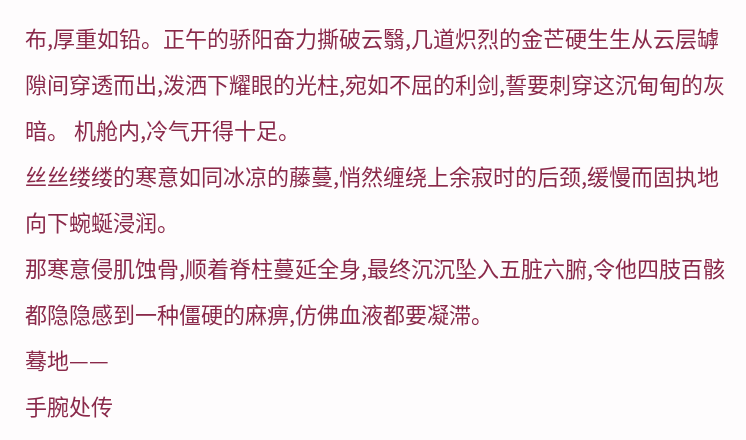布,厚重如铅。正午的骄阳奋力撕破云翳,几道炽烈的金芒硬生生从云层罅隙间穿透而出,泼洒下耀眼的光柱,宛如不屈的利剑,誓要刺穿这沉甸甸的灰暗。 机舱内,冷气开得十足。
丝丝缕缕的寒意如同冰凉的藤蔓,悄然缠绕上余寂时的后颈,缓慢而固执地向下蜿蜒浸润。
那寒意侵肌蚀骨,顺着脊柱蔓延全身,最终沉沉坠入五脏六腑,令他四肢百骸都隐隐感到一种僵硬的麻痹,仿佛血液都要凝滞。
蓦地——
手腕处传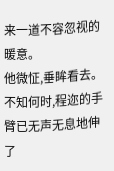来一道不容忽视的暖意。
他微怔,垂眸看去。
不知何时,程迩的手臂已无声无息地伸了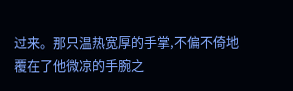过来。那只温热宽厚的手掌,不偏不倚地覆在了他微凉的手腕之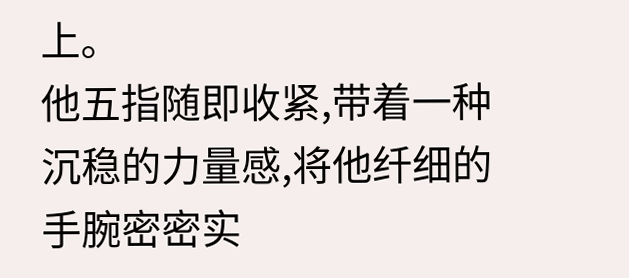上。
他五指随即收紧,带着一种沉稳的力量感,将他纤细的手腕密密实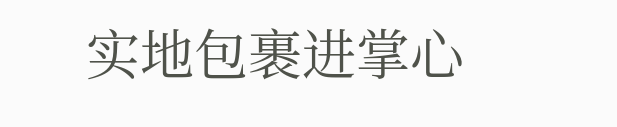实地包裹进掌心